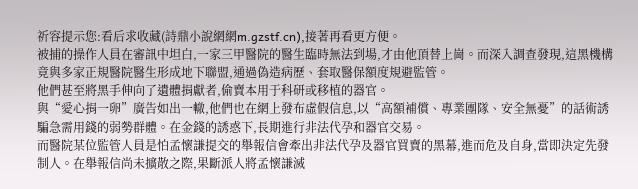祈容提示您:看后求收藏(詩鼎小說網網m.gzstf.cn),接著再看更方便。
被捕的操作人員在審訊中坦白,一家三甲醫院的醫生臨時無法到場,才由他頂替上崗。而深入調查發現,這黑機構竟與多家正規醫院醫生形成地下聯盟,通過偽造病歷、套取醫保額度規避監管。
他們甚至將黑手伸向了遺體捐獻者,偷賣本用于科研或移植的器官。
與“愛心捐一卵”廣告如出一轍,他們也在網上發布虛假信息,以“高額補償、專業團隊、安全無憂”的話術誘騙急需用錢的弱勢群體。在金錢的誘惑下,長期進行非法代孕和器官交易。
而醫院某位監管人員是怕孟懷謙提交的舉報信會牽出非法代孕及器官買賣的黑幕,進而危及自身,當即決定先發制人。在舉報信尚未擴散之際,果斷派人將孟懷謙滅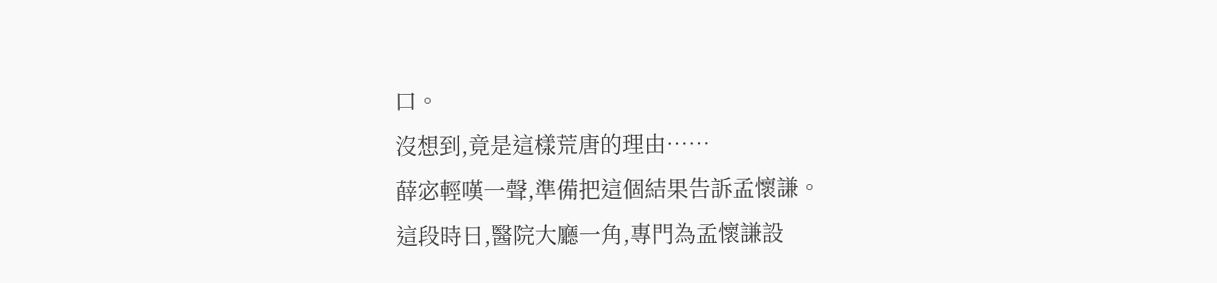口。
沒想到,竟是這樣荒唐的理由……
薛宓輕嘆一聲,準備把這個結果告訴孟懷謙。
這段時日,醫院大廳一角,專門為孟懷謙設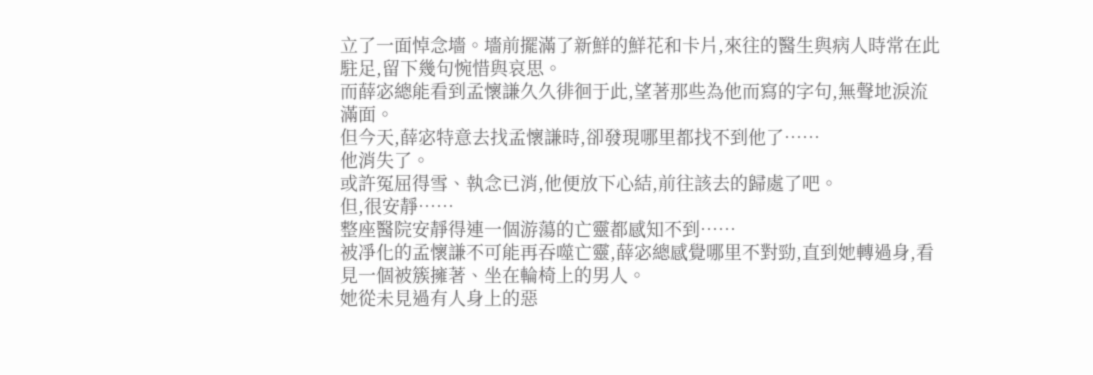立了一面悼念墻。墻前擺滿了新鮮的鮮花和卡片,來往的醫生與病人時常在此駐足,留下幾句惋惜與哀思。
而薛宓總能看到孟懷謙久久徘徊于此,望著那些為他而寫的字句,無聲地淚流滿面。
但今天,薛宓特意去找孟懷謙時,卻發現哪里都找不到他了……
他消失了。
或許冤屈得雪、執念已消,他便放下心結,前往該去的歸處了吧。
但,很安靜……
整座醫院安靜得連一個游蕩的亡靈都感知不到……
被凈化的孟懷謙不可能再吞噬亡靈,薛宓總感覺哪里不對勁,直到她轉過身,看見一個被簇擁著、坐在輪椅上的男人。
她從未見過有人身上的惡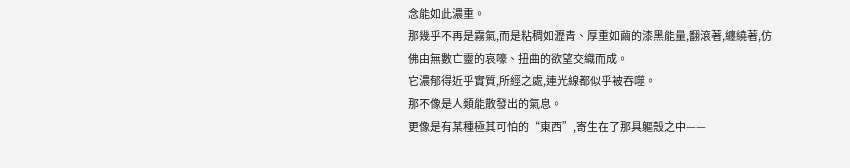念能如此濃重。
那幾乎不再是霧氣,而是粘稠如瀝青、厚重如繭的漆黑能量,翻滾著,纏繞著,仿佛由無數亡靈的哀嚎、扭曲的欲望交織而成。
它濃郁得近乎實質,所經之處,連光線都似乎被吞噬。
那不像是人類能散發出的氣息。
更像是有某種極其可怕的“東西”,寄生在了那具軀殼之中——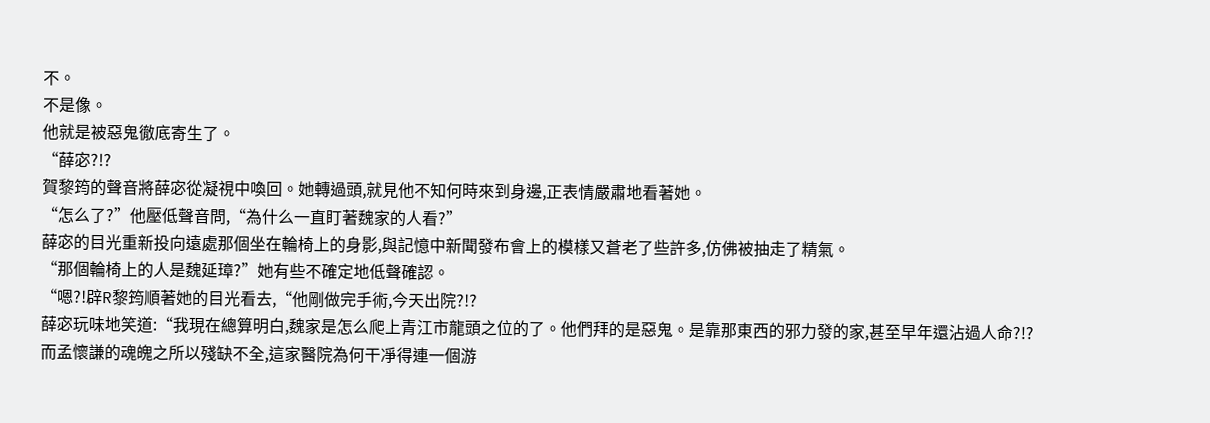不。
不是像。
他就是被惡鬼徹底寄生了。
“薛宓?!?
賀黎筠的聲音將薛宓從凝視中喚回。她轉過頭,就見他不知何時來到身邊,正表情嚴肅地看著她。
“怎么了?”他壓低聲音問,“為什么一直盯著魏家的人看?”
薛宓的目光重新投向遠處那個坐在輪椅上的身影,與記憶中新聞發布會上的模樣又蒼老了些許多,仿佛被抽走了精氣。
“那個輪椅上的人是魏延璋?”她有些不確定地低聲確認。
“嗯?!辟R黎筠順著她的目光看去,“他剛做完手術,今天出院?!?
薛宓玩味地笑道:“我現在總算明白,魏家是怎么爬上青江市龍頭之位的了。他們拜的是惡鬼。是靠那東西的邪力發的家,甚至早年還沾過人命?!?
而孟懷謙的魂魄之所以殘缺不全,這家醫院為何干凈得連一個游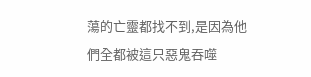蕩的亡靈都找不到,是因為他們全都被這只惡鬼吞噬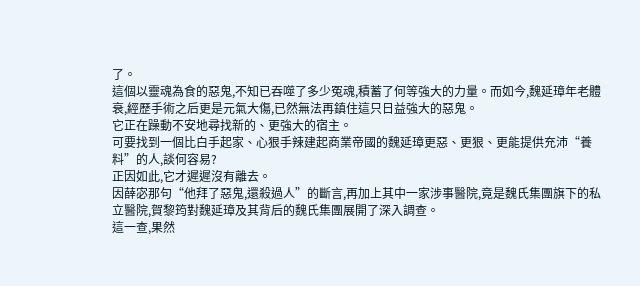了。
這個以靈魂為食的惡鬼,不知已吞噬了多少冤魂,積蓄了何等強大的力量。而如今,魏延璋年老體衰,經歷手術之后更是元氣大傷,已然無法再鎮住這只日益強大的惡鬼。
它正在躁動不安地尋找新的、更強大的宿主。
可要找到一個比白手起家、心狠手辣建起商業帝國的魏延璋更惡、更狠、更能提供充沛“養料”的人,談何容易?
正因如此,它才遲遲沒有離去。
因薛宓那句“他拜了惡鬼,還殺過人”的斷言,再加上其中一家涉事醫院,竟是魏氏集團旗下的私立醫院,賀黎筠對魏延璋及其背后的魏氏集團展開了深入調查。
這一查,果然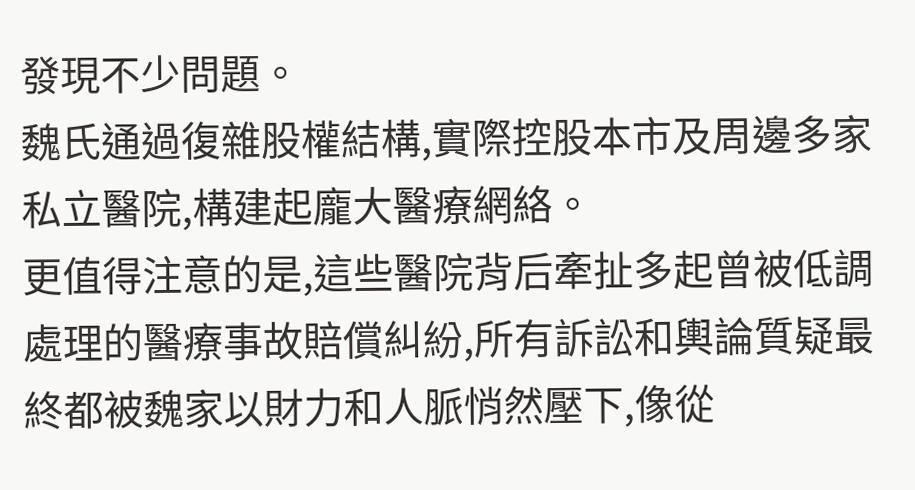發現不少問題。
魏氏通過復雜股權結構,實際控股本市及周邊多家私立醫院,構建起龐大醫療網絡。
更值得注意的是,這些醫院背后牽扯多起曾被低調處理的醫療事故賠償糾紛,所有訴訟和輿論質疑最終都被魏家以財力和人脈悄然壓下,像從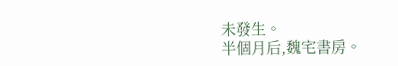未發生。
半個月后,魏宅書房。